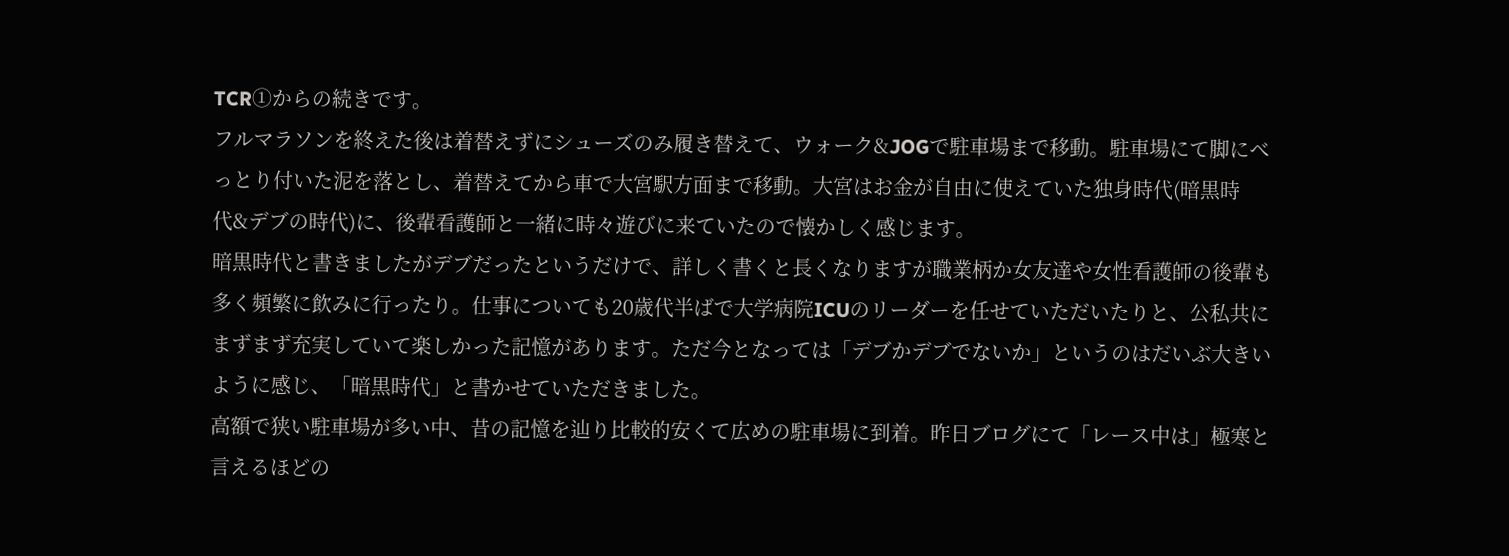TCR①からの続きです。
フルマラソンを終えた後は着替えずにシューズのみ履き替えて、ウォーク&JOGで駐車場まで移動。駐車場にて脚にべっとり付いた泥を落とし、着替えてから車で大宮駅方面まで移動。大宮はお金が自由に使えていた独身時代(暗黒時代&デブの時代)に、後輩看護師と一緒に時々遊びに来ていたので懐かしく感じます。
暗黒時代と書きましたがデブだったというだけで、詳しく書くと長くなりますが職業柄か女友達や女性看護師の後輩も多く頻繁に飲みに行ったり。仕事についても20歳代半ばで大学病院ICUのリーダーを任せていただいたりと、公私共にまずまず充実していて楽しかった記憶があります。ただ今となっては「デブかデブでないか」というのはだいぶ大きいように感じ、「暗黒時代」と書かせていただきました。
高額で狭い駐車場が多い中、昔の記憶を辿り比較的安くて広めの駐車場に到着。昨日ブログにて「レース中は」極寒と言えるほどの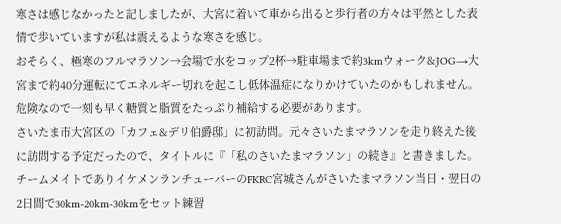寒さは感じなかったと記しましたが、大宮に着いて車から出ると歩行者の方々は平然とした表情で歩いていますが私は震えるような寒さを感じ。
おそらく、極寒のフルマラソン→会場で水をコップ2杯→駐車場まで約3kmウォーク&JOG→大宮まで約40分運転にてエネルギー切れを起こし低体温症になりかけていたのかもしれません。
危険なので一刻も早く糖質と脂質をたっぷり補給する必要があります。
さいたま市大宮区の「カフェ&デリ伯爵邸」に初訪問。元々さいたまマラソンを走り終えた後に訪問する予定だったので、タイトルに『「私のさいたまマラソン」の続き』と書きました。
チームメイトでありイケメンランチューバーのFKRC宮城さんがさいたまマラソン当日・翌日の2日間で30km-20km-30kmをセット練習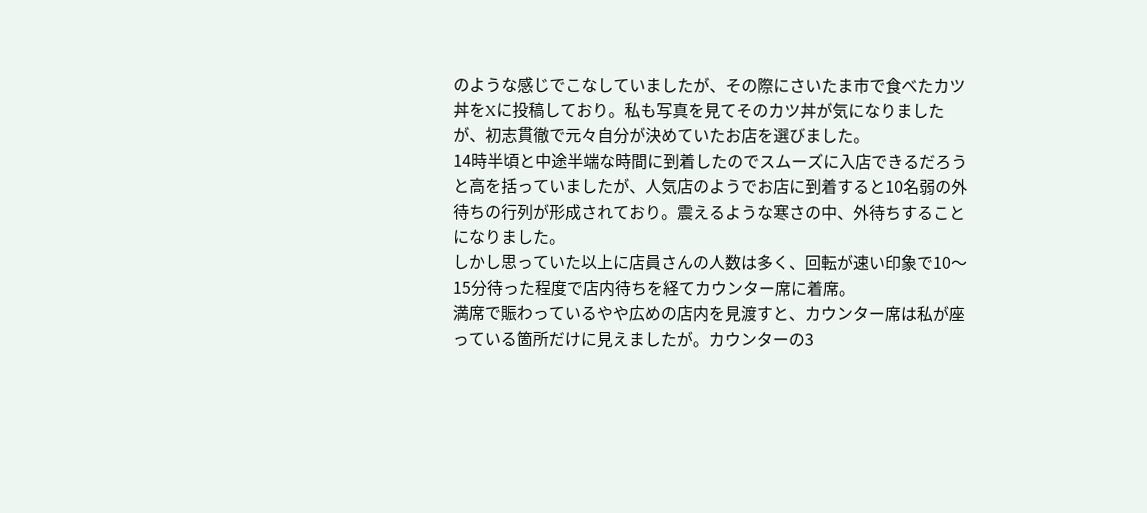のような感じでこなしていましたが、その際にさいたま市で食べたカツ丼をXに投稿しており。私も写真を見てそのカツ丼が気になりましたが、初志貫徹で元々自分が決めていたお店を選びました。
14時半頃と中途半端な時間に到着したのでスムーズに入店できるだろうと高を括っていましたが、人気店のようでお店に到着すると10名弱の外待ちの行列が形成されており。震えるような寒さの中、外待ちすることになりました。
しかし思っていた以上に店員さんの人数は多く、回転が速い印象で10〜15分待った程度で店内待ちを経てカウンター席に着席。
満席で賑わっているやや広めの店内を見渡すと、カウンター席は私が座っている箇所だけに見えましたが。カウンターの3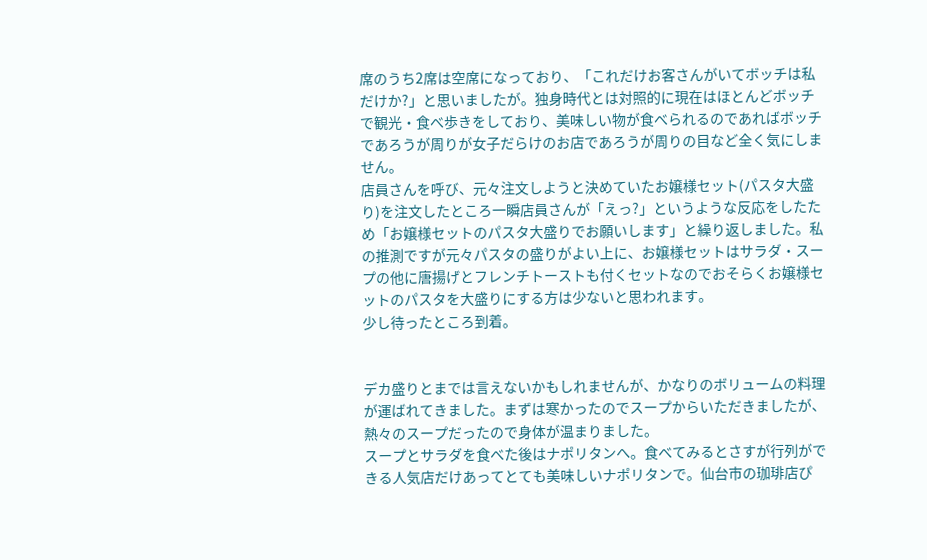席のうち2席は空席になっており、「これだけお客さんがいてボッチは私だけか?」と思いましたが。独身時代とは対照的に現在はほとんどボッチで観光・食べ歩きをしており、美味しい物が食べられるのであればボッチであろうが周りが女子だらけのお店であろうが周りの目など全く気にしません。
店員さんを呼び、元々注文しようと決めていたお嬢様セット(パスタ大盛り)を注文したところ一瞬店員さんが「えっ?」というような反応をしたため「お嬢様セットのパスタ大盛りでお願いします」と繰り返しました。私の推測ですが元々パスタの盛りがよい上に、お嬢様セットはサラダ・スープの他に唐揚げとフレンチトーストも付くセットなのでおそらくお嬢様セットのパスタを大盛りにする方は少ないと思われます。
少し待ったところ到着。


デカ盛りとまでは言えないかもしれませんが、かなりのボリュームの料理が運ばれてきました。まずは寒かったのでスープからいただきましたが、熱々のスープだったので身体が温まりました。
スープとサラダを食べた後はナポリタンへ。食べてみるとさすが行列ができる人気店だけあってとても美味しいナポリタンで。仙台市の珈琲店ぴ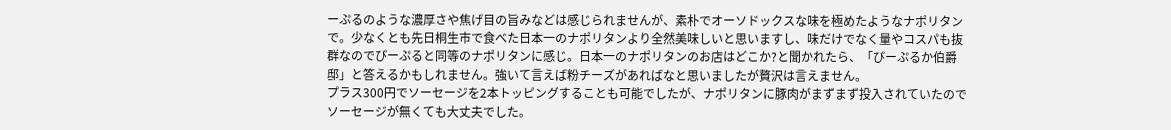ーぷるのような濃厚さや焦げ目の旨みなどは感じられませんが、素朴でオーソドックスな味を極めたようなナポリタンで。少なくとも先日桐生市で食べた日本一のナポリタンより全然美味しいと思いますし、味だけでなく量やコスパも抜群なのでぴーぷると同等のナポリタンに感じ。日本一のナポリタンのお店はどこか?と聞かれたら、「ぴーぷるか伯爵邸」と答えるかもしれません。強いて言えば粉チーズがあればなと思いましたが贅沢は言えません。
プラス300円でソーセージを2本トッピングすることも可能でしたが、ナポリタンに豚肉がまずまず投入されていたのでソーセージが無くても大丈夫でした。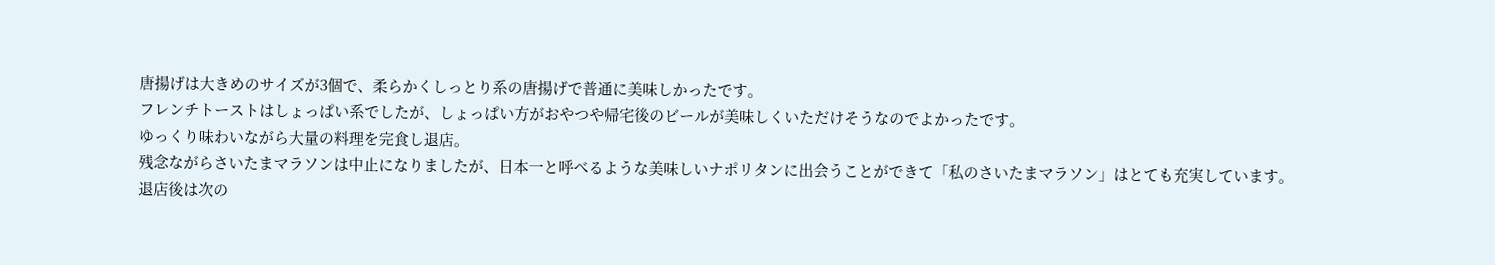唐揚げは大きめのサイズが3個で、柔らかくしっとり系の唐揚げで普通に美味しかったです。
フレンチトーストはしょっぱい系でしたが、しょっぱい方がおやつや帰宅後のビールが美味しくいただけそうなのでよかったです。
ゆっくり味わいながら大量の料理を完食し退店。
残念ながらさいたまマラソンは中止になりましたが、日本一と呼べるような美味しいナポリタンに出会うことができて「私のさいたまマラソン」はとても充実しています。
退店後は次の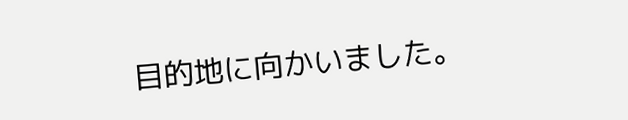目的地に向かいました。